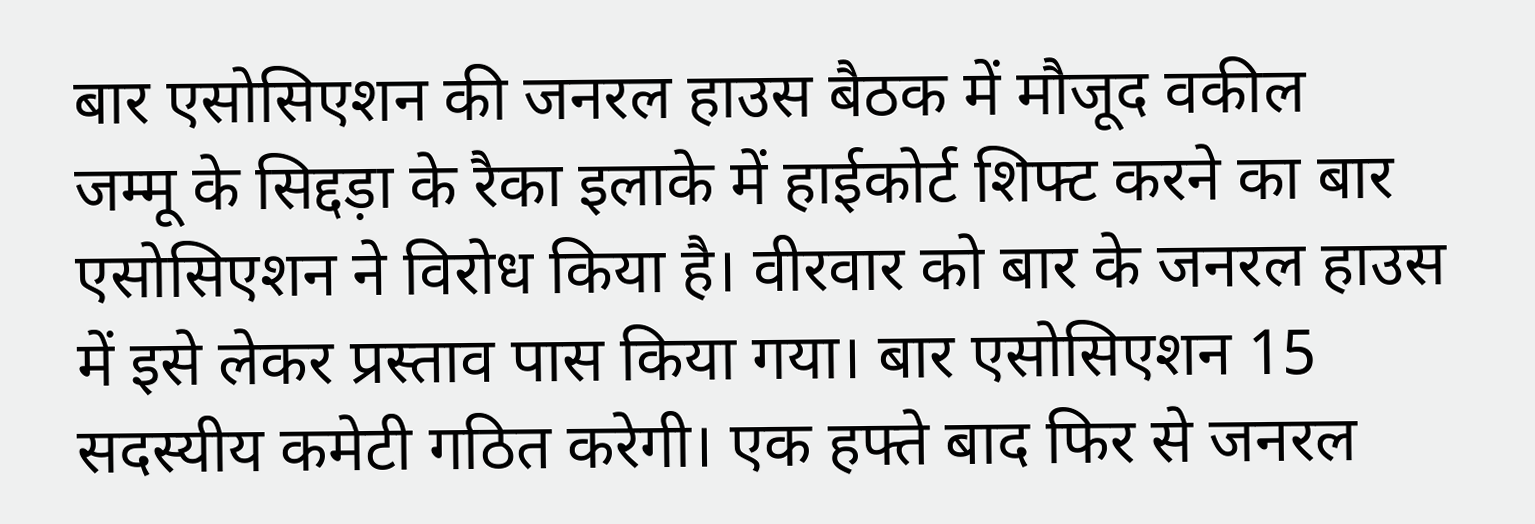बार एसोसिएशन की जनरल हाउस बैठक में मौजूद वकील
जम्मू के सिद्दड़ा के रैका इलाके में हाईकोर्ट शिफ्ट करने का बार एसोसिएशन ने विरोध किया है। वीरवार को बार के जनरल हाउस में इसे लेकर प्रस्ताव पास किया गया। बार एसोसिएशन 15 सदस्यीय कमेटी गठित करेगी। एक हफ्ते बाद फिर से जनरल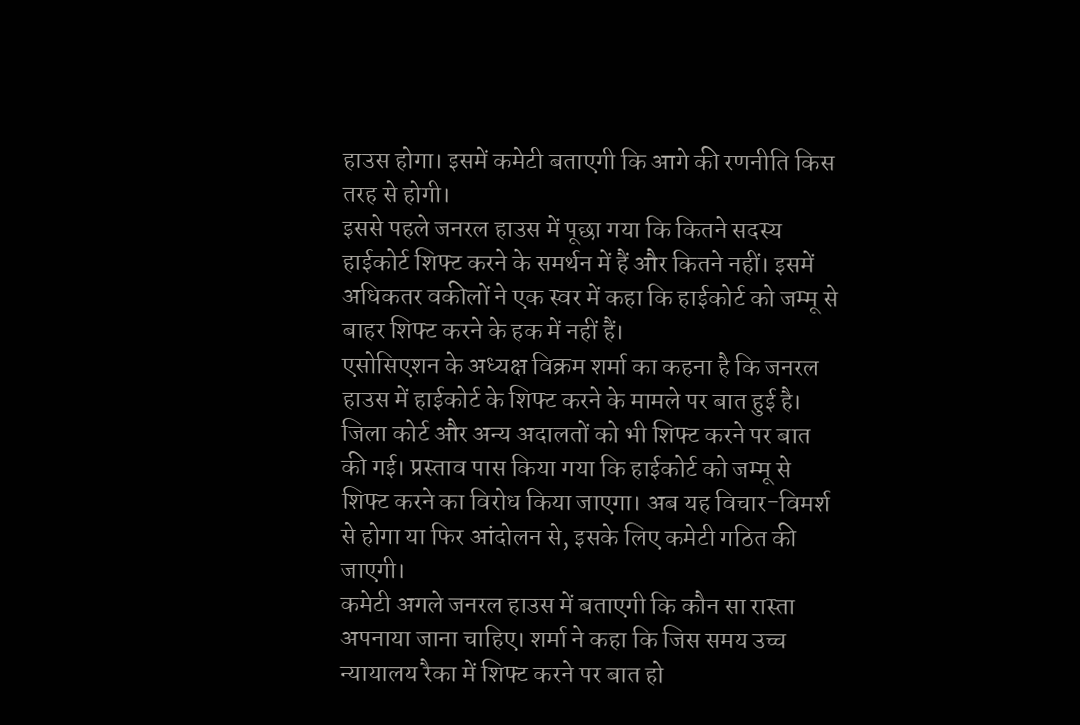हाउस होगा। इसमें कमेटी बताएगी कि आगे की रणनीति किस तरह से होगी।
इससे पहले जनरल हाउस में पूछा गया कि कितने सदस्य हाईकोर्ट शिफ्ट करने के समर्थन में हैं और कितने नहीं। इसमें अधिकतर वकीलों ने एक स्वर में कहा कि हाईकोर्ट को जम्मू से बाहर शिफ्ट करने के हक में नहीं हैं।
एसोसिएशन के अध्यक्ष विक्रम शर्मा का कहना है कि जनरल हाउस में हाईकोर्ट के शिफ्ट करने के मामले पर बात हुई है। जिला कोर्ट और अन्य अदालतों को भी शिफ्ट करने पर बात की गई। प्रस्ताव पास किया गया कि हाईकोर्ट को जम्मू से शिफ्ट करने का विरोध किया जाएगा। अब यह विचार-विमर्श से होगा या फिर आंदोलन से, इसके लिए कमेटी गठित की जाएगी।
कमेटी अगले जनरल हाउस में बताएगी कि कौन सा रास्ता अपनाया जाना चाहिए। शर्मा ने कहा कि जिस समय उच्च न्यायालय रैका में शिफ्ट करने पर बात हो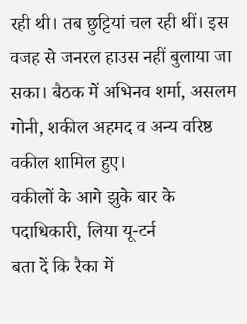रही थी। तब छुट्टियां चल रही थीं। इस वजह से जनरल हाउस नहीं बुलाया जा सका। बैठक में अभिनव शर्मा, असलम गोनी, शकील अहमद व अन्य वरिष्ठ वकील शामिल हुए।
वकीलों के आगे झुके बार के पदाधिकारी, लिया यू-टर्न
बता दें कि रैका में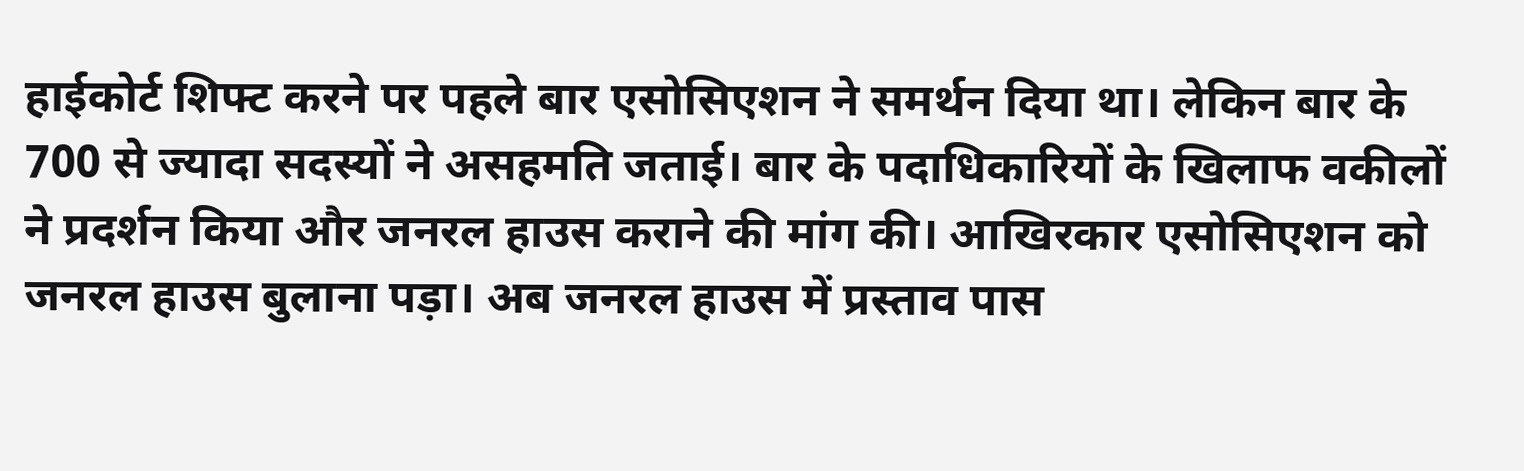हाईकोर्ट शिफ्ट करने पर पहले बार एसोसिएशन ने समर्थन दिया था। लेकिन बार के 700 से ज्यादा सदस्यों ने असहमति जताई। बार के पदाधिकारियों के खिलाफ वकीलों ने प्रदर्शन किया और जनरल हाउस कराने की मांग की। आखिरकार एसोसिएशन को जनरल हाउस बुलाना पड़ा। अब जनरल हाउस में प्रस्ताव पास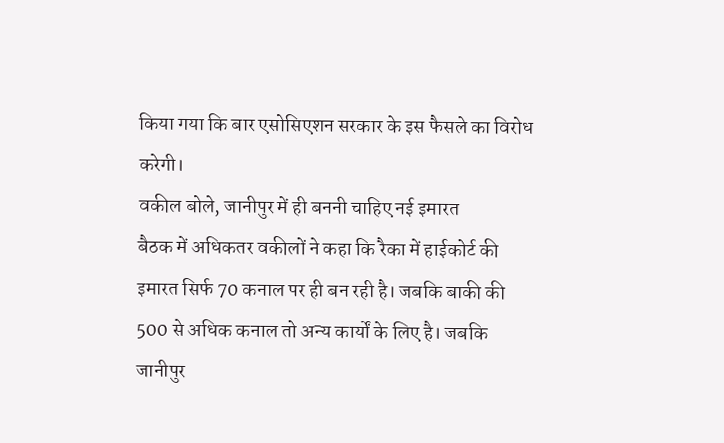किया गया कि बार एसोसिएशन सरकार के इस फैसले का विरोध करेगी।
वकील बोले, जानीपुर में ही बननी चाहिए नई इमारत
बैठक में अधिकतर वकीलों ने कहा कि रैका में हाईकोर्ट की इमारत सिर्फ 70 कनाल पर ही बन रही है। जबकि बाकी की 500 से अधिक कनाल तो अन्य कार्यों के लिए है। जबकि जानीपुर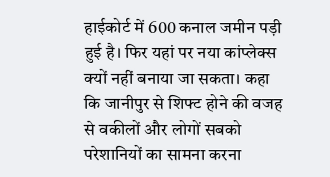हाईकोर्ट में 600 कनाल जमीन पड़ी हुई है। फिर यहां पर नया कांप्लेक्स क्यों नहीं बनाया जा सकता। कहा कि जानीपुर से शिफ्ट होने की वजह से वकीलों और लोगों सबको परेशानियों का सामना करना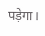पड़ेगा।